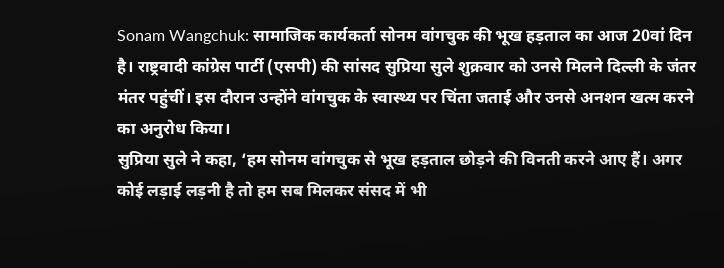Sonam Wangchuk: सामाजिक कार्यकर्ता सोनम वांगचुक की भूख हड़ताल का आज 20वां दिन है। राष्ट्रवादी कांग्रेस पार्टी (एसपी) की सांसद सुप्रिया सुले शुक्रवार को उनसे मिलने दिल्ली के जंतर मंतर पहुंचीं। इस दौरान उन्होंने वांगचुक के स्वास्थ्य पर चिंता जताई और उनसे अनशन खत्म करने का अनुरोध किया।
सुप्रिया सुले ने कहा, ‘हम सोनम वांगचुक से भूख हड़ताल छोड़ने की विनती करने आए हैं। अगर कोई लड़ाई लड़नी है तो हम सब मिलकर संसद में भी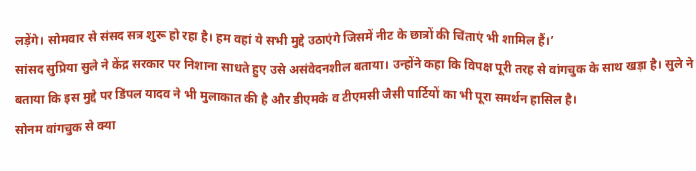लड़ेंगे। सोमवार से संसद सत्र शुरू हो रहा है। हम वहां ये सभी मुद्दे उठाएंगे जिसमें नीट के छात्रों की चिंताएं भी शामिल हैं।’
सांसद सुप्रिया सुले ने केंद्र सरकार पर निशाना साधते हुए उसे असंवेदनशील बताया। उन्होंने कहा कि विपक्ष पूरी तरह से वांगचुक के साथ खड़ा है। सुले ने बताया कि इस मुद्दे पर डिंपल यादव ने भी मुलाकात की है और डीएमके व टीएमसी जैसी पार्टियों का भी पूरा समर्थन हासिल है।
सोनम वांगचुक से क्या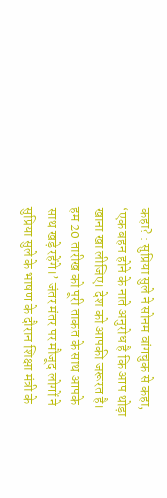कहा? : सुप्रिया सुले ने सोनम वांगचुक से कहा, ‘एक बहन होने के नाते अनुरोध है कि आप थोड़ा खाना खा लीजिए। देश को आपकी जरूरत है। हम 20 तारीख को पूरी ताकत के साथ आपके साथ खड़े रहेंगे।’ जंतर मंतर पर मौजूद लोगों ने सुप्रिया सुले के भाषण के दौरान शिक्षा मंत्री के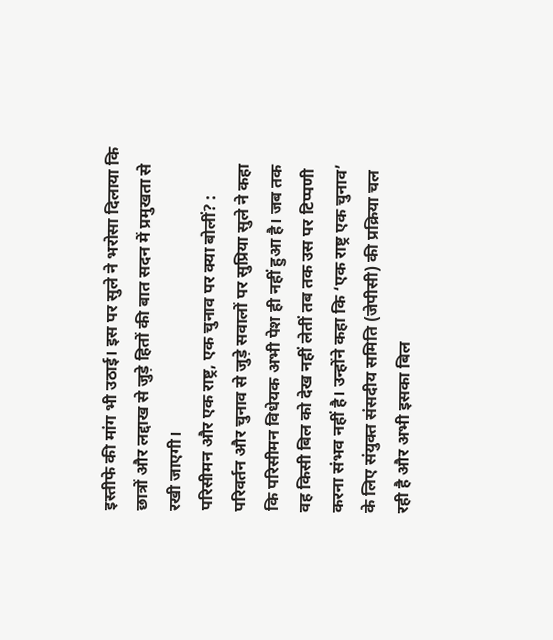इस्तीफे की मांग भी उठाई। इस पर सुले ने भरोसा दिलाया कि छात्रों और लद्दाख से जुड़े हितों की बात सदन में प्रमुखता से रखी जाएगी।
परिसीमन और एक राष्ट्र, एक चुनाव पर क्या बोलीं? : परिवर्तन और चुनाव से जुड़े सवालों पर सुप्रिया सुले ने कहा कि परिसीमन विधेयक अभी पेश ही नहीं हुआ है। जब तक वह किसी बिल को देख नहीं लेतीं तब तक उस पर टिप्पणी करना संभव नहीं है। उन्होंने कहा कि ‘एक राष्ट्र एक चुनाव’ के लिए संयुक्त संसदीय समिति (जेपीसी) की प्रक्रिया चल रही है और अभी इसका बिल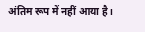अंतिम रूप में नहीं आया है।